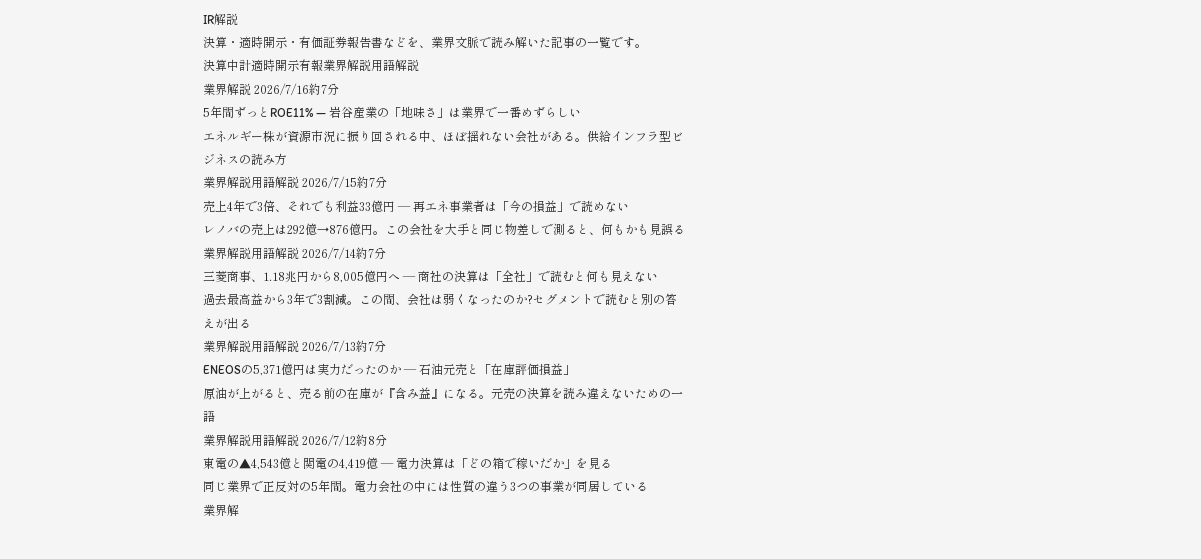IR解説
決算・適時開示・有価証券報告書などを、業界文脈で読み解いた記事の一覧です。
決算中計適時開示有報業界解説用語解説
業界解説 2026/7/16約7分
5年間ずっとROE11% — 岩谷産業の「地味さ」は業界で一番めずらしい
エネルギー株が資源市況に振り回される中、ほぼ揺れない会社がある。供給インフラ型ビジネスの読み方
業界解説用語解説 2026/7/15約7分
売上4年で3倍、それでも利益33億円 — 再エネ事業者は「今の損益」で読めない
レノバの売上は292億→876億円。この会社を大手と同じ物差しで測ると、何もかも見誤る
業界解説用語解説 2026/7/14約7分
三菱商事、1.18兆円から8,005億円へ — 商社の決算は「全社」で読むと何も見えない
過去最高益から3年で3割減。この間、会社は弱くなったのか?セグメントで読むと別の答えが出る
業界解説用語解説 2026/7/13約7分
ENEOSの5,371億円は実力だったのか — 石油元売と「在庫評価損益」
原油が上がると、売る前の在庫が『含み益』になる。元売の決算を読み違えないための一語
業界解説用語解説 2026/7/12約8分
東電の▲4,543億と関電の4,419億 — 電力決算は「どの箱で稼いだか」を見る
同じ業界で正反対の5年間。電力会社の中には性質の違う3つの事業が同居している
業界解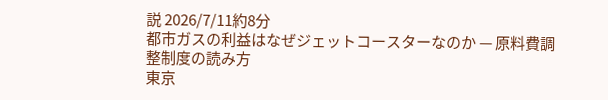説 2026/7/11約8分
都市ガスの利益はなぜジェットコースターなのか — 原料費調整制度の読み方
東京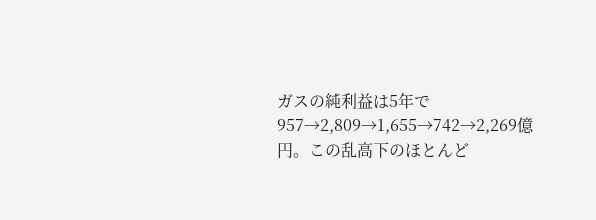ガスの純利益は5年で957→2,809→1,655→742→2,269億円。この乱高下のほとんど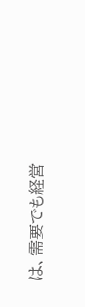は、需要でも経営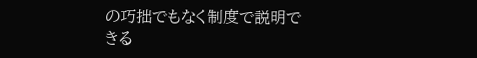の巧拙でもなく制度で説明できる